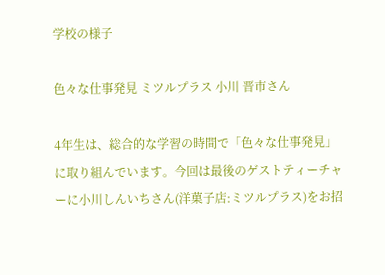学校の様子

色々な仕事発見 ミツルプラス 小川 晋市さん

4年生は、総合的な学習の時間で「色々な仕事発見」に取り組んでいます。今回は最後のゲストティーチャーに小川しんいちさん(洋菓子店:ミツルプラス)をお招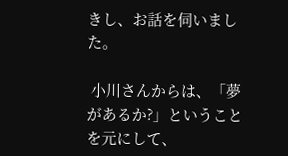きし、お話を伺いました。

 小川さんからは、「夢があるか?」ということを元にして、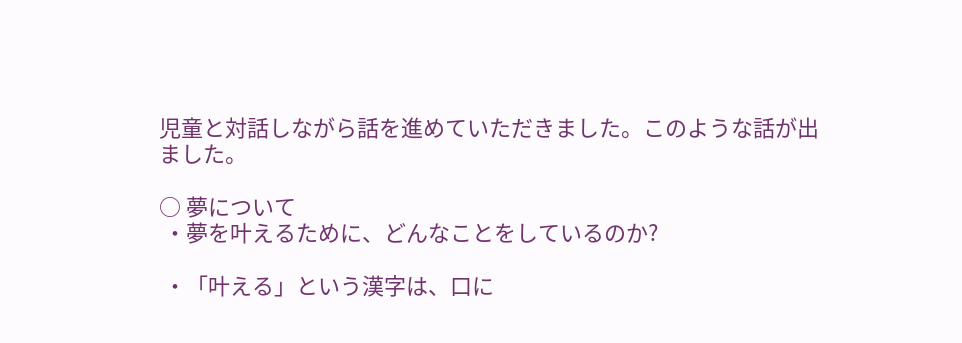児童と対話しながら話を進めていただきました。このような話が出ました。

○ 夢について
 ・夢を叶えるために、どんなことをしているのか?

 ・「叶える」という漢字は、口に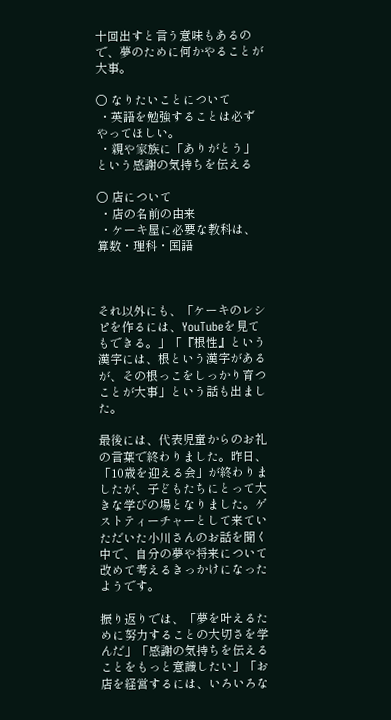十回出すと言う意味もあるので、夢のために何かやることが大事。

○ なりたいことについて
 ・英語を勉強することは必ずやってほしい。
 ・親や家族に「ありがとう」という感謝の気持ちを伝える

○ 店について
 ・店の名前の由来
 ・ケーキ屋に必要な教科は、算数・理科・国語



それ以外にも、「ケーキのレシピを作るには、YouTubeを見てもできる。」「『根性』という漢字には、根という漢字があるが、その根っこをしっかり育つことが大事」という話も出ました。

最後には、代表児童からのお礼の言葉で終わりました。昨日、「10歳を迎える会」が終わりましたが、子どもたちにとって大きな学びの場となりました。ゲストティーチャーとして来ていただいた小川さんのお話を聞く中で、自分の夢や将来について改めて考えるきっかけになったようです。

振り返りでは、「夢を叶えるために努力することの大切さを学んだ」「感謝の気持ちを伝えることをもっと意識したい」「お店を経営するには、いろいろな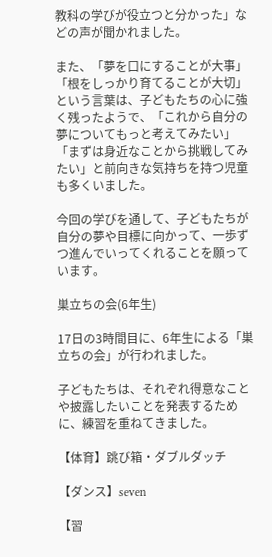教科の学びが役立つと分かった」などの声が聞かれました。

また、「夢を口にすることが大事」「根をしっかり育てることが大切」という言葉は、子どもたちの心に強く残ったようで、「これから自分の夢についてもっと考えてみたい」「まずは身近なことから挑戦してみたい」と前向きな気持ちを持つ児童も多くいました。

今回の学びを通して、子どもたちが自分の夢や目標に向かって、一歩ずつ進んでいってくれることを願っています。

巣立ちの会(6年生)

17日の3時間目に、6年生による「巣立ちの会」が行われました。

子どもたちは、それぞれ得意なことや披露したいことを発表するために、練習を重ねてきました。

【体育】跳び箱・ダブルダッチ

【ダンス】seven

【習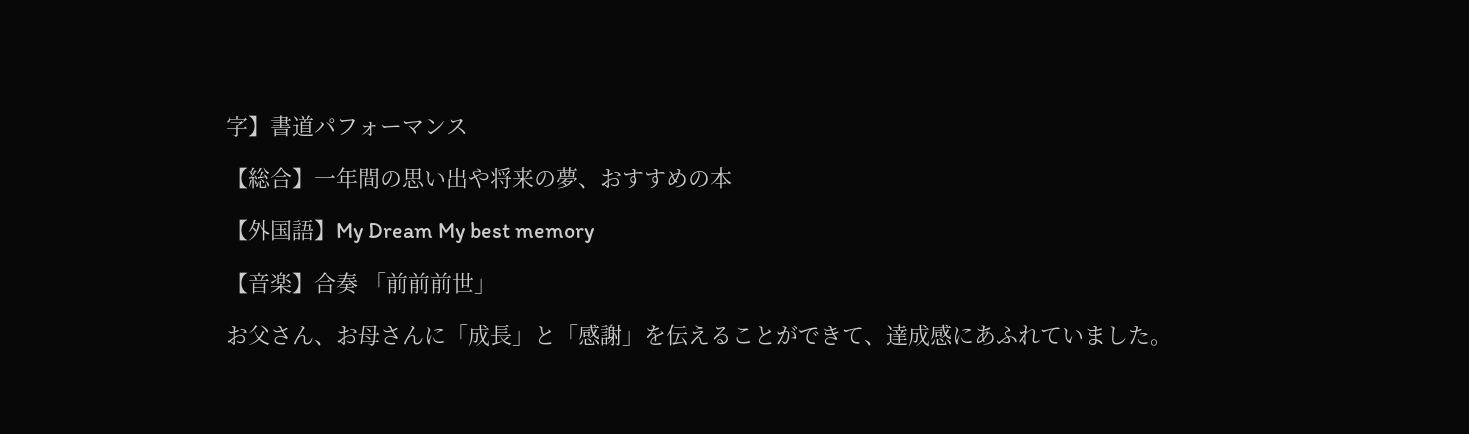字】書道パフォーマンス

【総合】一年間の思い出や将来の夢、おすすめの本

【外国語】My Dream My best memory

【音楽】合奏 「前前前世」

お父さん、お母さんに「成長」と「感謝」を伝えることができて、達成感にあふれていました。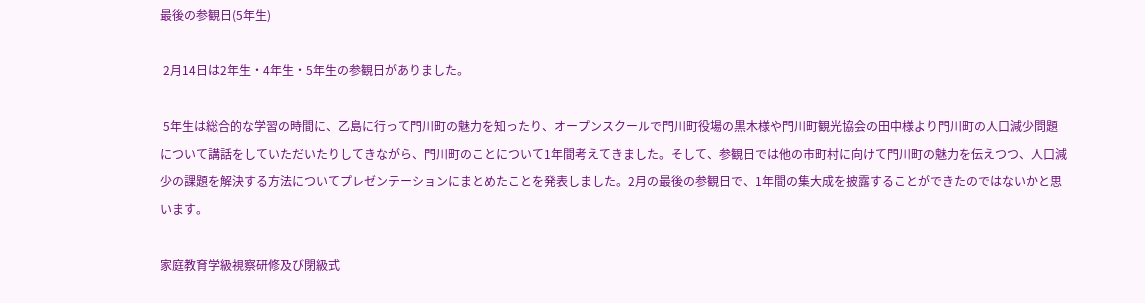最後の参観日(5年生)

 2月14日は2年生・4年生・5年生の参観日がありました。

 5年生は総合的な学習の時間に、乙島に行って門川町の魅力を知ったり、オープンスクールで門川町役場の黒木様や門川町観光協会の田中様より門川町の人口減少問題について講話をしていただいたりしてきながら、門川町のことについて1年間考えてきました。そして、参観日では他の市町村に向けて門川町の魅力を伝えつつ、人口減少の課題を解決する方法についてプレゼンテーションにまとめたことを発表しました。2月の最後の参観日で、1年間の集大成を披露することができたのではないかと思います。

家庭教育学級視察研修及び閉級式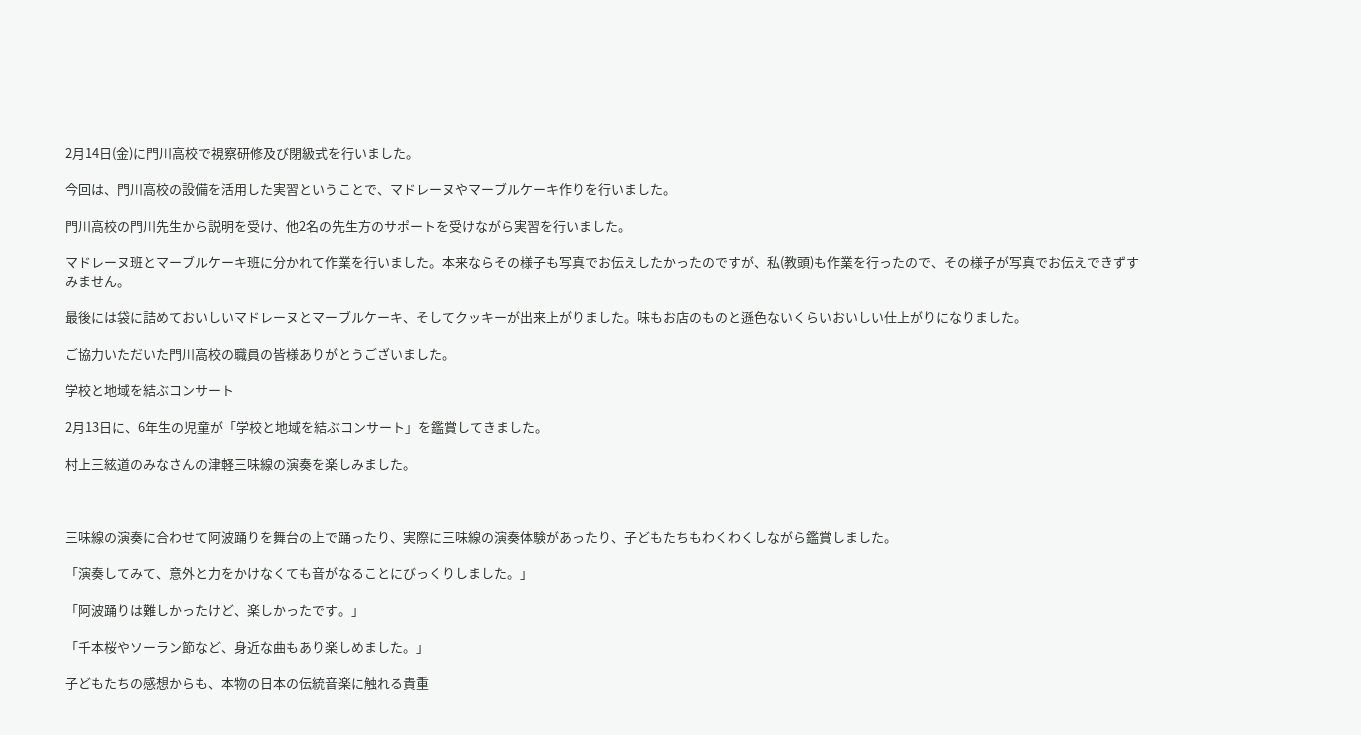2月14日(金)に門川高校で視察研修及び閉級式を行いました。

今回は、門川高校の設備を活用した実習ということで、マドレーヌやマーブルケーキ作りを行いました。

門川高校の門川先生から説明を受け、他2名の先生方のサポートを受けながら実習を行いました。

マドレーヌ班とマーブルケーキ班に分かれて作業を行いました。本来ならその様子も写真でお伝えしたかったのですが、私(教頭)も作業を行ったので、その様子が写真でお伝えできずすみません。

最後には袋に詰めておいしいマドレーヌとマーブルケーキ、そしてクッキーが出来上がりました。味もお店のものと遜色ないくらいおいしい仕上がりになりました。

ご協力いただいた門川高校の職員の皆様ありがとうございました。

学校と地域を結ぶコンサート

2月13日に、6年生の児童が「学校と地域を結ぶコンサート」を鑑賞してきました。

村上三絃道のみなさんの津軽三味線の演奏を楽しみました。



三味線の演奏に合わせて阿波踊りを舞台の上で踊ったり、実際に三味線の演奏体験があったり、子どもたちもわくわくしながら鑑賞しました。

「演奏してみて、意外と力をかけなくても音がなることにびっくりしました。」

「阿波踊りは難しかったけど、楽しかったです。」

「千本桜やソーラン節など、身近な曲もあり楽しめました。」

子どもたちの感想からも、本物の日本の伝統音楽に触れる貴重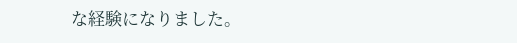な経験になりました。